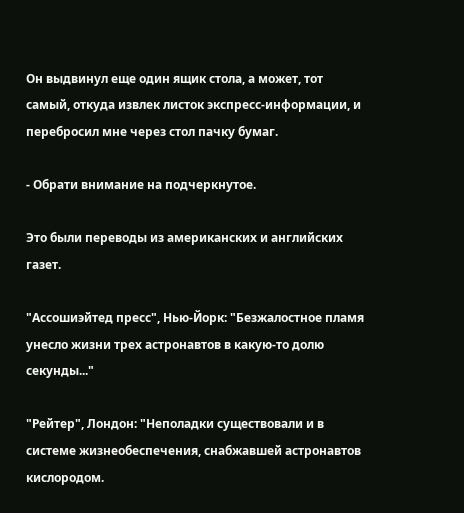Он выдвинул еще один ящик стола, а может, тот самый, откуда извлек листок экспресс-информации, и перебросил мне через стол пачку бумаг.

- Обрати внимание на подчеркнутое.

Это были переводы из американских и английских газет.

"Ассошиэйтед пресс", Нью-Йорк: "Безжалостное пламя унесло жизни трех астронавтов в какую-то долю секунды..."

"Рейтер", Лондон: "Неполадки существовали и в системе жизнеобеспечения, снабжавшей астронавтов кислородом.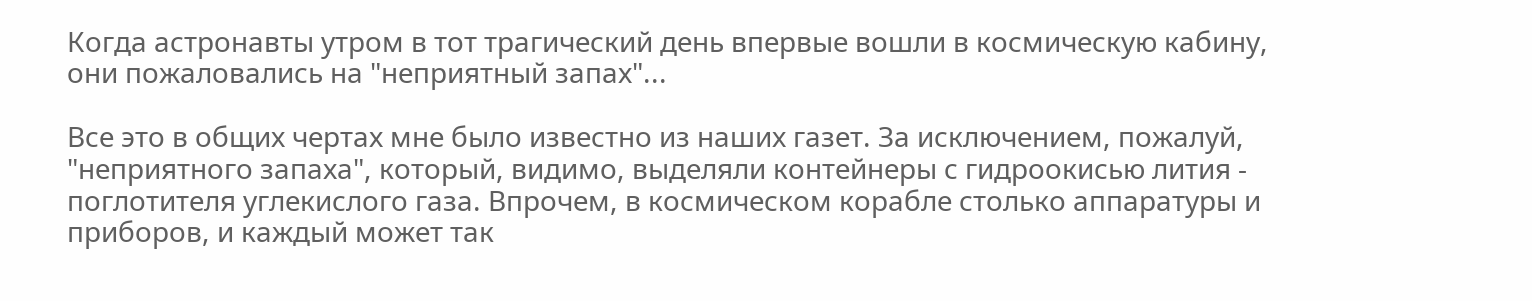Когда астронавты утром в тот трагический день впервые вошли в космическую кабину, они пожаловались на "неприятный запах"...

Все это в общих чертах мне было известно из наших газет. За исключением, пожалуй, "неприятного запаха", который, видимо, выделяли контейнеры с гидроокисью лития - поглотителя углекислого газа. Впрочем, в космическом корабле столько аппаратуры и приборов, и каждый может так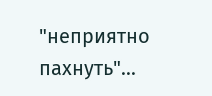"неприятно пахнуть"...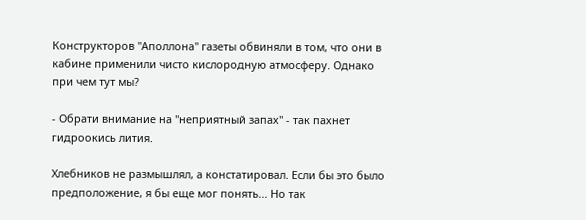Конструкторов "Аполлона" газеты обвиняли в том, что они в кабине применили чисто кислородную атмосферу. Однако при чем тут мы?

- Обрати внимание на "неприятный запах" - так пахнет гидроокись лития.

Хлебников не размышлял, а констатировал. Если бы это было предположение, я бы еще мог понять... Но так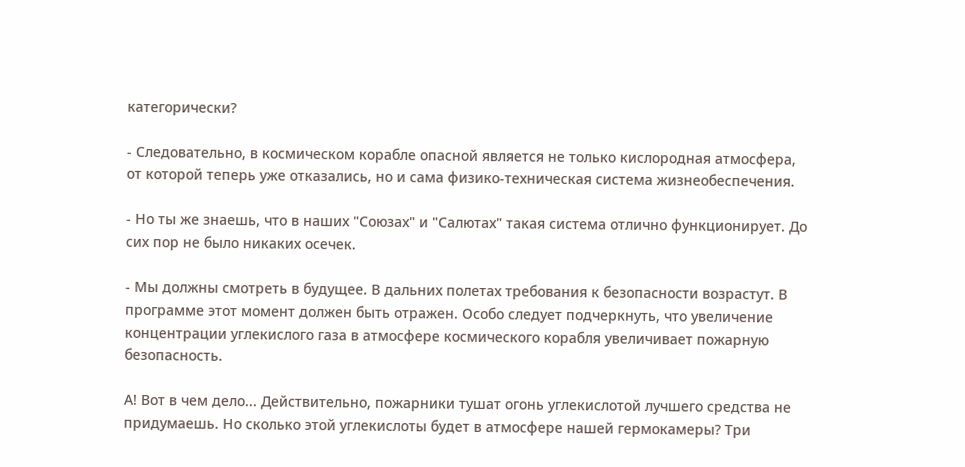категорически?

- Следовательно, в космическом корабле опасной является не только кислородная атмосфера, от которой теперь уже отказались, но и сама физико-техническая система жизнеобеспечения.

- Но ты же знаешь, что в наших "Союзах" и "Салютах" такая система отлично функционирует. До сих пор не было никаких осечек.

- Мы должны смотреть в будущее. В дальних полетах требования к безопасности возрастут. В программе этот момент должен быть отражен. Особо следует подчеркнуть, что увеличение концентрации углекислого газа в атмосфере космического корабля увеличивает пожарную безопасность.

А! Вот в чем дело... Действительно, пожарники тушат огонь углекислотой лучшего средства не придумаешь. Но сколько этой углекислоты будет в атмосфере нашей гермокамеры? Три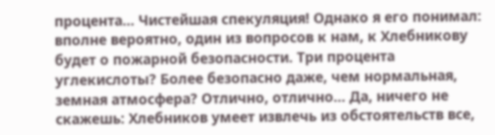процента... Чистейшая спекуляция! Однако я его понимал: вполне вероятно, один из вопросов к нам, к Хлебникову будет о пожарной безопасности. Три процента углекислоты? Более безопасно даже, чем нормальная, земная атмосфера? Отлично, отлично... Да, ничего не скажешь: Хлебников умеет извлечь из обстоятельств все,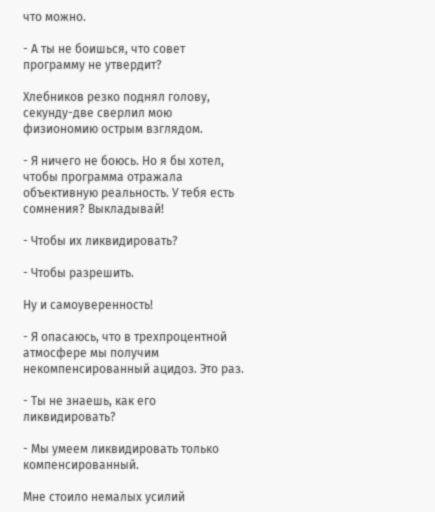что можно.

- А ты не боишься, что совет программу не утвердит?

Хлебников резко поднял голову, секунду-две сверлил мою физиономию острым взглядом.

- Я ничего не боюсь. Но я бы хотел, чтобы программа отражала объективную реальность. У тебя есть сомнения? Выкладывай!

- Чтобы их ликвидировать?

- Чтобы разрешить.

Ну и самоуверенность!

- Я опасаюсь, что в трехпроцентной атмосфере мы получим некомпенсированный ацидоз. Это раз.

- Ты не знаешь, как его ликвидировать?

- Мы умеем ликвидировать только компенсированный.

Мне стоило немалых усилий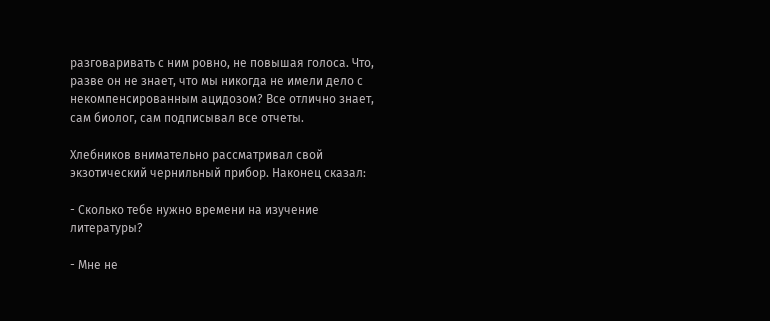разговаривать с ним ровно, не повышая голоса. Что, разве он не знает, что мы никогда не имели дело с некомпенсированным ацидозом? Все отлично знает, сам биолог, сам подписывал все отчеты.

Хлебников внимательно рассматривал свой экзотический чернильный прибор. Наконец сказал:

- Сколько тебе нужно времени на изучение литературы?

- Мне не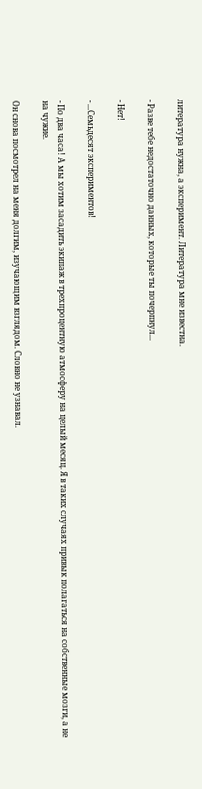литература нужна, а эксперимент. Литература мне известна.

- Разве тебе недостаточно данных, которые ты почерпнул...

- Нет!

- ...Семьдесят экспериментов!

- По два часа! А мы хотим засадить экипаж в трехпроцентную атмосферу на целый месяц. Я в таких случаях привык полагаться на собственные мозги, а не на чужие.

Он снова посмотрел на меня долгим, изучающим взглядом. Словно не узнавал.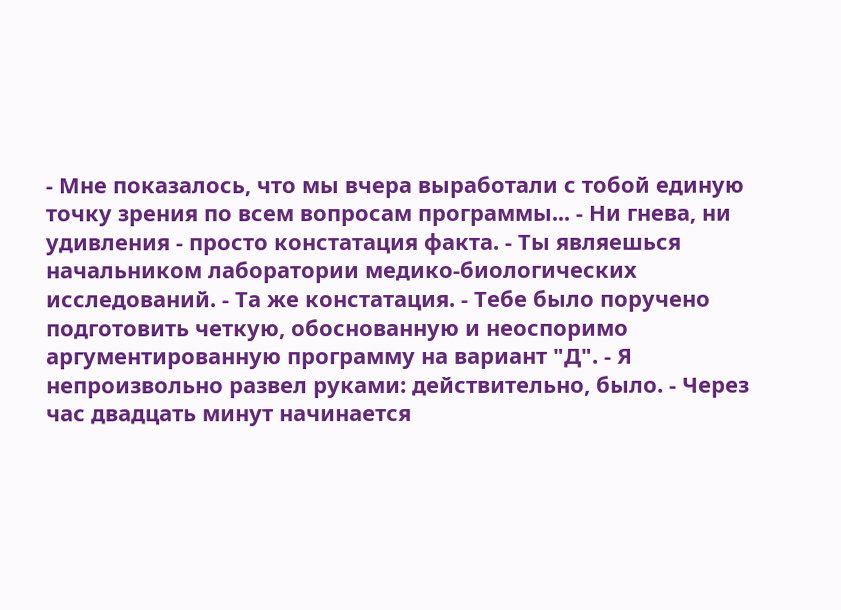- Мне показалось, что мы вчера выработали с тобой единую точку зрения по всем вопросам программы... - Ни гнева, ни удивления - просто констатация факта. - Ты являешься начальником лаборатории медико-биологических исследований. - Та же констатация. - Тебе было поручено подготовить четкую, обоснованную и неоспоримо аргументированную программу на вариант "Д". - Я непроизвольно развел руками: действительно, было. - Через час двадцать минут начинается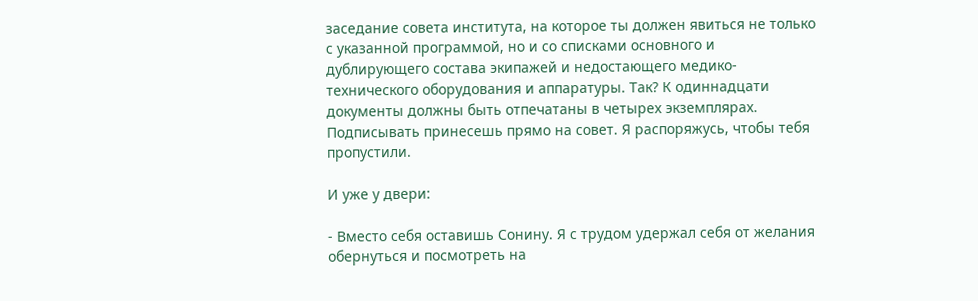заседание совета института, на которое ты должен явиться не только с указанной программой, но и со списками основного и дублирующего состава экипажей и недостающего медико-технического оборудования и аппаратуры. Так? К одиннадцати документы должны быть отпечатаны в четырех экземплярах. Подписывать принесешь прямо на совет. Я распоряжусь, чтобы тебя пропустили.

И уже у двери:

- Вместо себя оставишь Сонину. Я с трудом удержал себя от желания обернуться и посмотреть на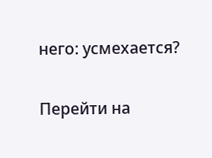него: усмехается?

Перейти на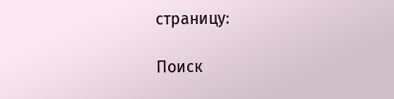страницу:

Поиск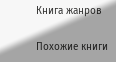Книга жанров

Похожие книги